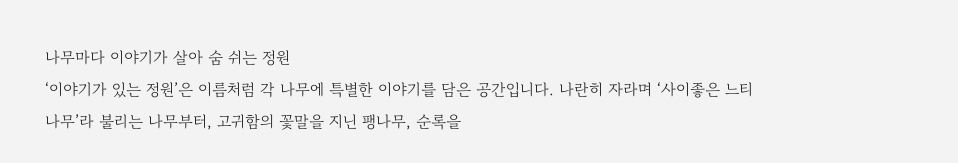나무마다 이야기가 살아 숨 쉬는 정원
‘이야기가 있는 정원’은 이름처럼 각 나무에 특별한 이야기를 담은 공간입니다. 나란히 자라며 ‘사이좋은 느티나무’라 불리는 나무부터, 고귀함의 꽃말을 지닌 팽나무, 순록을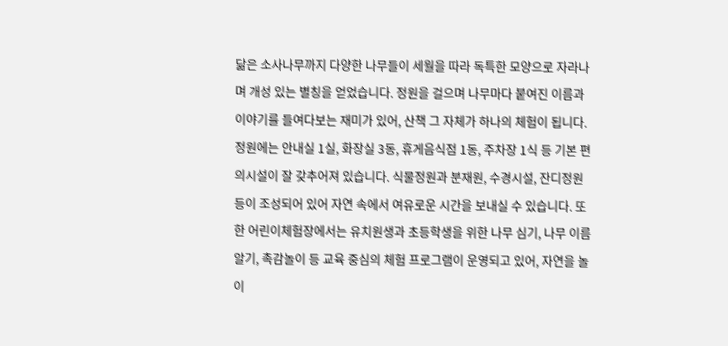닮은 소사나무까지 다양한 나무들이 세월을 따라 독특한 모양으로 자라나며 개성 있는 별칭을 얻었습니다. 정원을 걸으며 나무마다 붙여진 이름과 이야기를 들여다보는 재미가 있어, 산책 그 자체가 하나의 체험이 됩니다.
정원에는 안내실 1실, 화장실 3동, 휴게음식점 1동, 주차장 1식 등 기본 편의시설이 잘 갖추어져 있습니다. 식물정원과 분재원, 수경시설, 잔디정원 등이 조성되어 있어 자연 속에서 여유로운 시간을 보내실 수 있습니다. 또한 어린이체험장에서는 유치원생과 초등학생을 위한 나무 심기, 나무 이름 알기, 촉감놀이 등 교육 중심의 체험 프로그램이 운영되고 있어, 자연을 놀이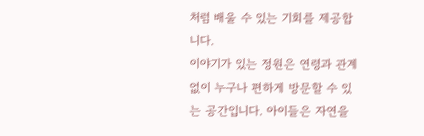처럼 배울 수 있는 기회를 제공합니다.
이야기가 있는 정원은 연령과 관계없이 누구나 편하게 방문할 수 있는 공간입니다. 아이들은 자연을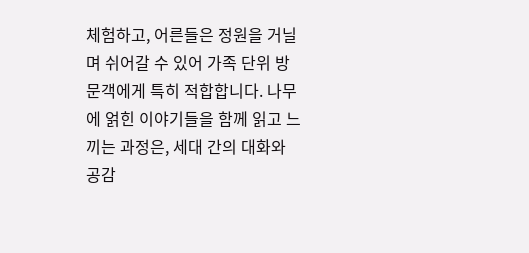체험하고, 어른들은 정원을 거닐며 쉬어갈 수 있어 가족 단위 방문객에게 특히 적합합니다. 나무에 얽힌 이야기들을 함께 읽고 느끼는 과정은, 세대 간의 대화와 공감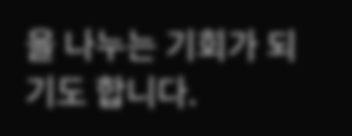을 나누는 기회가 되기도 합니다.